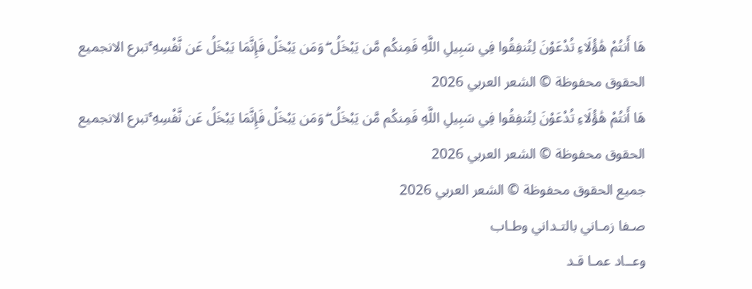هَا أَنتُمْ هَٰؤُلَاءِ تُدْعَوْنَ لِتُنفِقُوا فِي سَبِيلِ اللَّهِ فَمِنكُم مَّن يَبْخَلُ ۖ وَمَن يَبْخَلْ فَإِنَّمَا يَبْخَلُ عَن نَّفْسِهِ ۚتبرع الانجميع الحقوق محفوظة © الشعر العربي 2026
هَا أَنتُمْ هَٰؤُلَاءِ تُدْعَوْنَ لِتُنفِقُوا فِي سَبِيلِ اللَّهِ فَمِنكُم مَّن يَبْخَلُ ۖ وَمَن يَبْخَلْ فَإِنَّمَا يَبْخَلُ عَن نَّفْسِهِ ۚتبرع الانجميع الحقوق محفوظة © الشعر العربي 2026
جميع الحقوق محفوظة © الشعر العربي 2026
صـفا زمـاني بالتـداني وطـاب
وعــاد عمـا قـد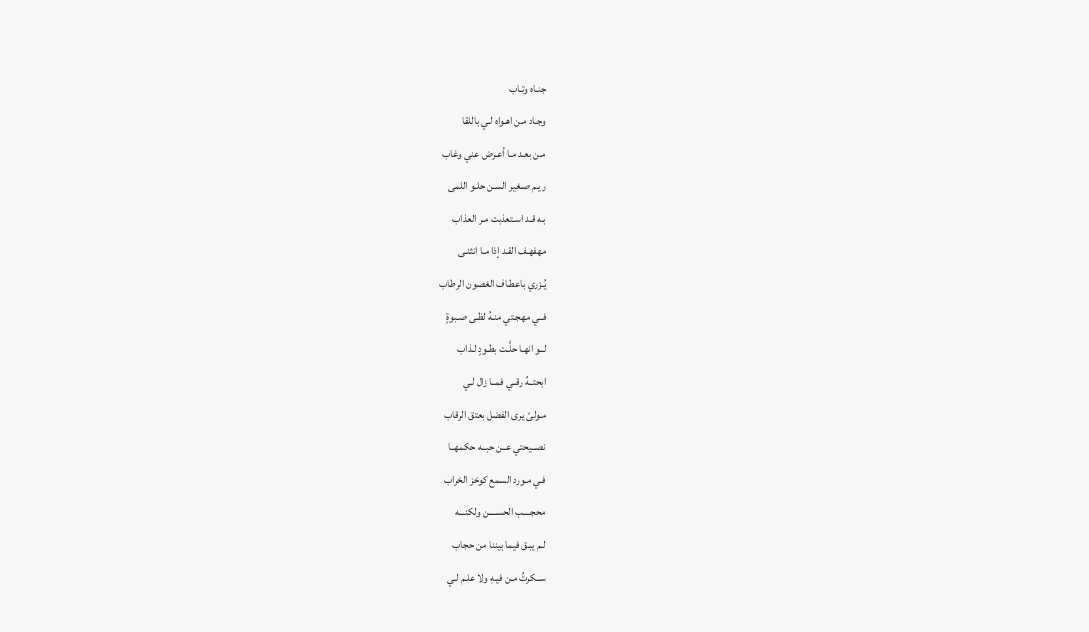جنـاه وتـاب
وجـاد مـن اهـواه لـي باللقا
مـن بعـد مـا أعـرض عني وغاب
ريـم صـغير السـن حلـو اللمى
بـه قـد اسـتعذبت مـر العذاب
مهفهـف القـد إذا مـا انثنـى
يُـزري باعطـاف الغصون الرطاب
فــي مهجـتي منـهُ لظـى صـبوةٍ
لــو انهـا حلَّـت بطـودٍ لـذاب
ابحتــهُ رقــي فمــا زال لـي
مـولىً يرى الفضل بعتق الرقاب
نصــيحتي عــن حبــه حكمهــا
فـي مـورد السمع كوخز الخراب
محجــــب الحســــن ولكنـــه
لـم يبـق فيما بيننا من حجاب
ســكرتُ مـن فيـهِ ولا علـم لـي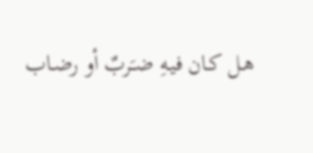هـل كـان فيـهِ ضـَربٌ أو رضـاب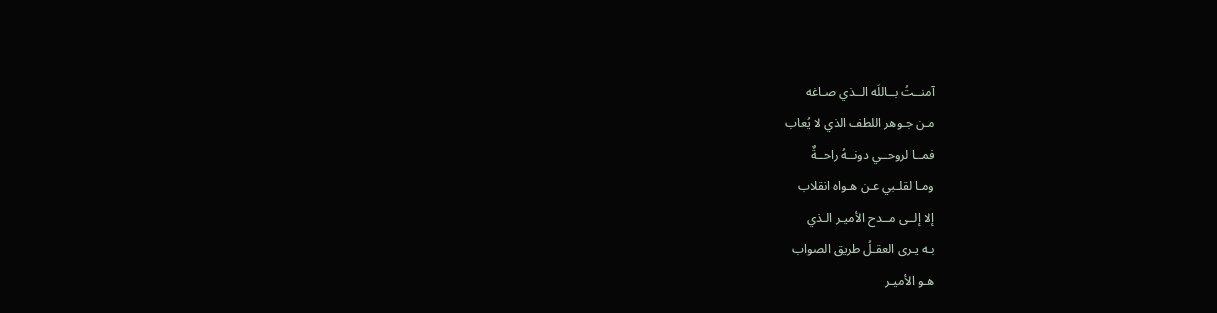آمنــتُ بــاللَه الــذي صـاغه
مـن جـوهر اللطف الذي لا يُعاب
فمــا لروحــي دونــهُ راحــةٌ
ومـا لقلـبي عـن هـواه انقلاب
إلا إلــى مــدح الأميـر الـذي
بـه يـرى العقـلُ طريق الصواب
هـو الأميـر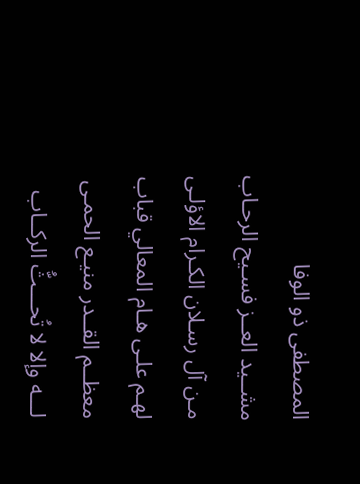المصطفى ذو الوفا
مشــيد العــز فسـيح الرحـاب
مـن آل رسـلان الكـرام الاؤلـى
لهـم علـى هـام المعالي قباب
معظــم القــدر منيـع الحمـى
لـــه وإلا لا تُحـــثُّ الركــاب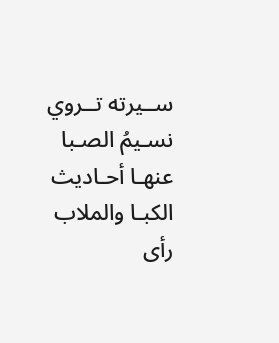ســيرته تــروي نسـيمُ الصـبا
عنهـا أحـاديث الكبـا والملاب
رأى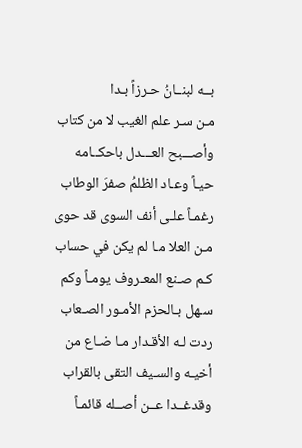بــه لبنــانُ حـرزاً بـدا
مـن سـر علم الغيب لا من كتاب
وأصـــبح العـــدل باحكــامه
حيـاً وعـاد الظلمُ صفرَ الوطاب
رغمـاً علـى أنف السوى قد حوى
مـن العلا مـا لم يكن في حساب
كـم صـنع المعـروف يومـاً وكم
سـهل بـالحزم الأمـور الصـعاب
ردت لـه الأقـدار مـا ضـاع من
أخيـه والسـيف التقى بالقراب
وقدغــدا عــن أصــله قائمـاً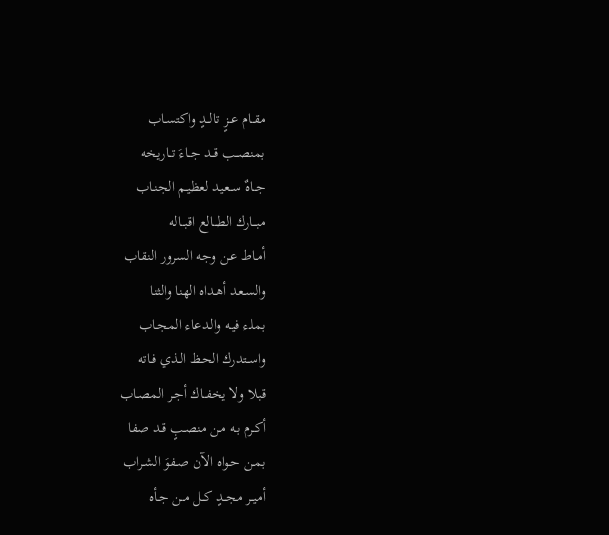مقــام عــزٍ تالــدٍ واكتسـاب
بمنصــب قــد جــاءَ تــاريخه
جــاهٌ ســعيد لعظيـم الجنـاب
مبـــارك الطـــالع اقبــاله
أمـاط عـن وجه السرور النقاب
والسـعد أهـداه الهنا والثنا
بملـء فيـه والـدعاء المجـاب
واســتدرك الحـظ الـذي فـاته
قبلا ولا يخفــاك أجـر المصـاب
أكـرم بـه مـن منصـبٍ قـد صفا
بمـن حـواه الآن صـفوَ الشـراب
أميــر مجــدٍ كــل مــن جـأه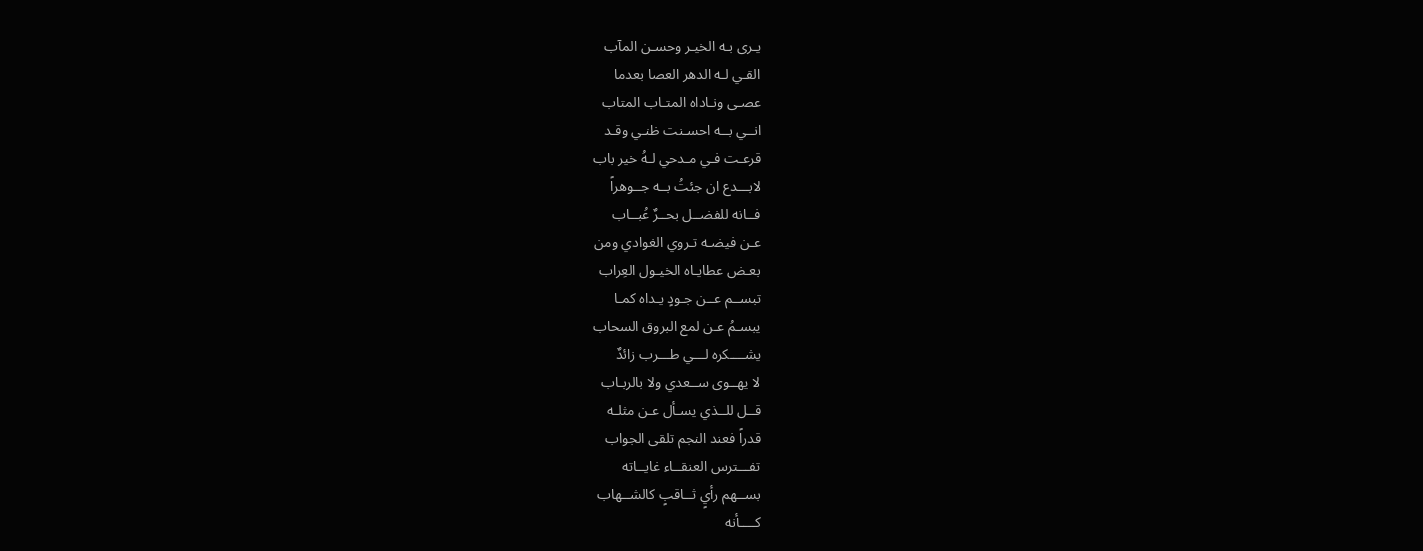يـرى بـه الخيـر وحسـن المآب
القـي لـه الدهر العصا بعدما
عصـى ونـاداه المتـاب المتاب
انــي بــه احسـنت ظنـي وقـد
قرعـت فـي مـدحي لـهُ خير باب
لابـــدع ان جئتُ بــه جــوهراً
فــانه للفضــل بحــرٌ عُبــاب
عـن فيضـه تـروي الغوادي ومن
بعـض عطايـاه الخيـول العِراب
تبســم عــن جـودٍ يـداه كمـا
يبسـمُ عـن لمع البروق السحاب
يشــــكره لـــي طـــرب زائدٌ
لا يهــوى ســعدي ولا بالربـاب
قــل للــذي يسـأل عـن مثلـه
قدراً فعند النجم تلقى الجواب
تفـــترس العنقــاء غايــاته
بســهم رأيٍ ثــاقبٍ كالشــهاب
كــــأنه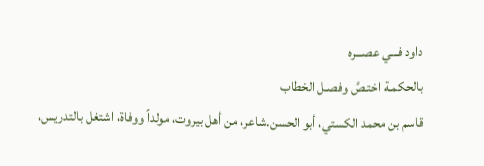داود فـــي عصـــره
بالحكمـة اختـصَّ وفصـل الخطاب
قاسم بن محمد الكستي، أبو الحسن.شاعر، من أهل بيروت، مولداً ووفاة، اشتغل بالتدريس،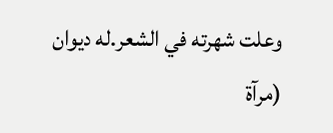وعلت شهرته في الشعر.له ديوان (مرآة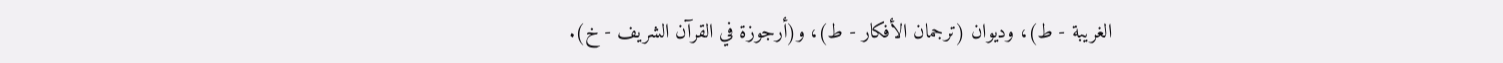الغريبة - ط)، وديوان (ترجمان الأفكار - ط)، و(أرجوزة في القرآن الشريف - خ).